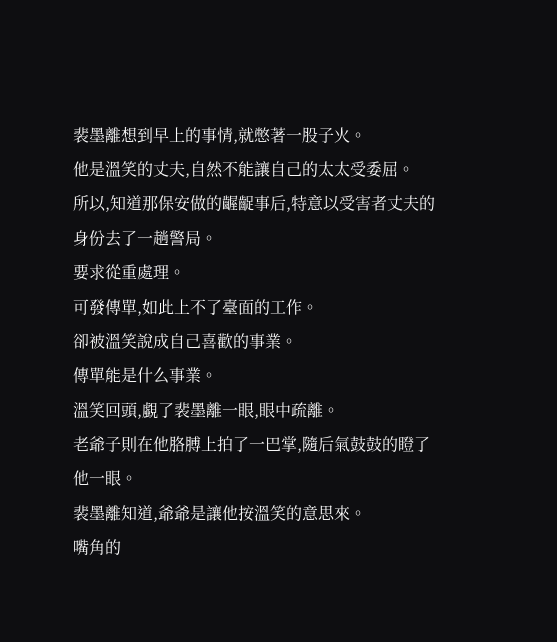裴墨離想到早上的事情,就憋著一股子火。
他是溫笑的丈夫,自然不能讓自己的太太受委屈。
所以,知道那保安做的齷齪事后,特意以受害者丈夫的身份去了一趟警局。
要求從重處理。
可發傳單,如此上不了臺面的工作。
卻被溫笑說成自己喜歡的事業。
傳單能是什么事業。
溫笑回頭,覷了裴墨離一眼,眼中疏離。
老爺子則在他胳膊上拍了一巴掌,隨后氣鼓鼓的瞪了他一眼。
裴墨離知道,爺爺是讓他按溫笑的意思來。
嘴角的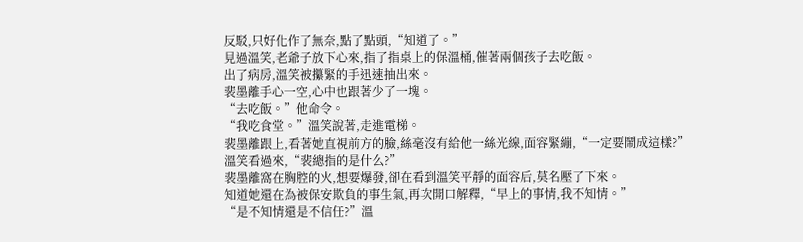反駁,只好化作了無奈,點了點頭,“知道了。”
見過溫笑,老爺子放下心來,指了指桌上的保溫桶,催著兩個孩子去吃飯。
出了病房,溫笑被攥緊的手迅速抽出來。
裴墨離手心一空,心中也跟著少了一塊。
“去吃飯。”他命令。
“我吃食堂。”溫笑說著,走進電梯。
裴墨離跟上,看著她直視前方的臉,絲毫沒有給他一絲光線,面容緊繃,“一定要鬧成這樣?”
溫笑看過來,“裴總指的是什么?”
裴墨離窩在胸腔的火,想要爆發,卻在看到溫笑平靜的面容后,莫名壓了下來。
知道她還在為被保安欺負的事生氣,再次開口解釋,“早上的事情,我不知情。”
“是不知情還是不信任?”溫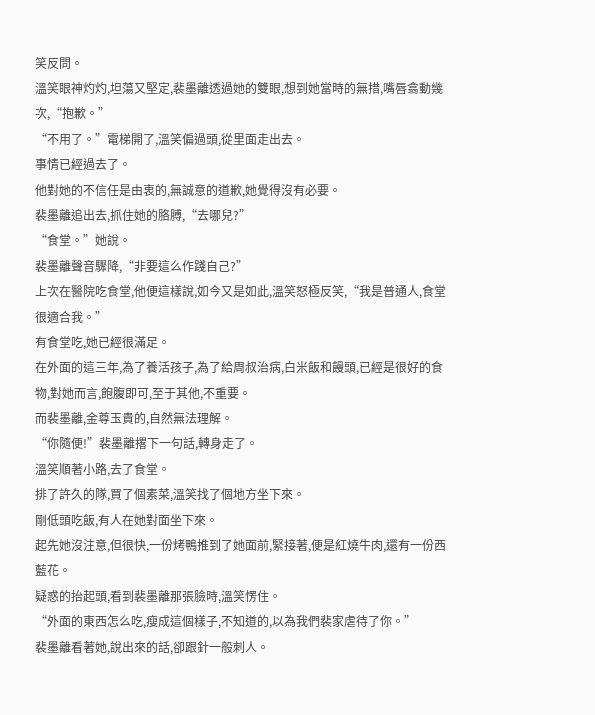笑反問。
溫笑眼神灼灼,坦蕩又堅定,裴墨離透過她的雙眼,想到她當時的無措,嘴唇翕動幾次,“抱歉。”
“不用了。”電梯開了,溫笑偏過頭,從里面走出去。
事情已經過去了。
他對她的不信任是由衷的,無誠意的道歉,她覺得沒有必要。
裴墨離追出去,抓住她的胳膊,“去哪兒?”
“食堂。”她說。
裴墨離聲音驟降,“非要這么作踐自己?”
上次在醫院吃食堂,他便這樣說,如今又是如此,溫笑怒極反笑,“我是普通人,食堂很適合我。”
有食堂吃,她已經很滿足。
在外面的這三年,為了養活孩子,為了給周叔治病,白米飯和饅頭,已經是很好的食物,對她而言,飽腹即可,至于其他,不重要。
而裴墨離,金尊玉貴的,自然無法理解。
“你隨便!”裴墨離撂下一句話,轉身走了。
溫笑順著小路,去了食堂。
排了許久的隊,買了個素菜,溫笑找了個地方坐下來。
剛低頭吃飯,有人在她對面坐下來。
起先她沒注意,但很快,一份烤鴨推到了她面前,緊接著,便是紅燒牛肉,還有一份西藍花。
疑惑的抬起頭,看到裴墨離那張臉時,溫笑愣住。
“外面的東西怎么吃,瘦成這個樣子,不知道的,以為我們裴家虐待了你。”
裴墨離看著她,說出來的話,卻跟針一般刺人。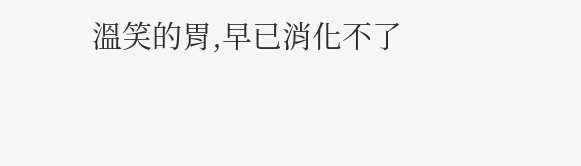溫笑的胃,早已消化不了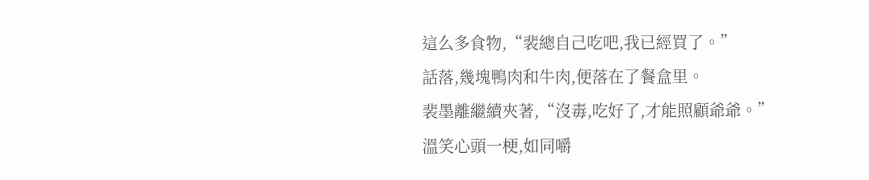這么多食物,“裴總自己吃吧,我已經買了。”
話落,幾塊鴨肉和牛肉,便落在了餐盒里。
裴墨離繼續夾著,“沒毒,吃好了,才能照顧爺爺。”
溫笑心頭一梗,如同嚼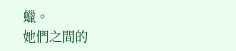蠟。
她們之間的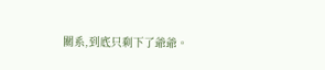關系,到底只剩下了爺爺。